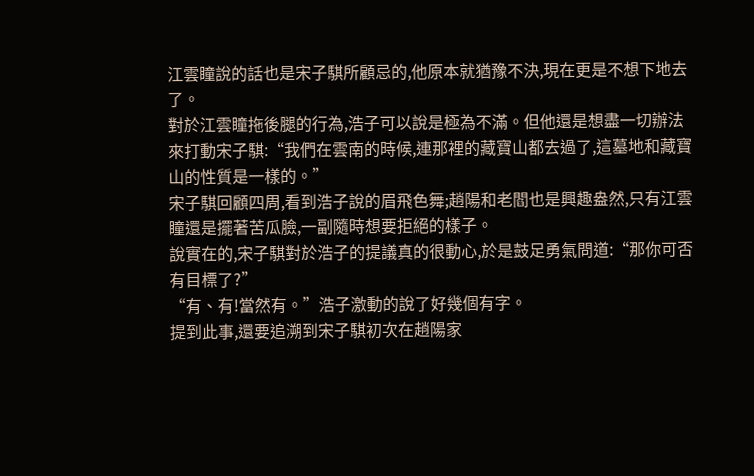江雲瞳說的話也是宋子騏所顧忌的,他原本就猶豫不決,現在更是不想下地去了。
對於江雲瞳拖後腿的行為,浩子可以說是極為不滿。但他還是想盡一切辦法來打動宋子騏:“我們在雲南的時候,連那裡的藏寶山都去過了,這墓地和藏寶山的性質是一樣的。”
宋子騏回顧四周,看到浩子說的眉飛色舞;趙陽和老閻也是興趣盎然,只有江雲瞳還是擺著苦瓜臉,一副隨時想要拒絕的樣子。
說實在的,宋子騏對於浩子的提議真的很動心,於是鼓足勇氣問道:“那你可否有目標了?”
“有、有!當然有。”浩子激動的說了好幾個有字。
提到此事,還要追溯到宋子騏初次在趙陽家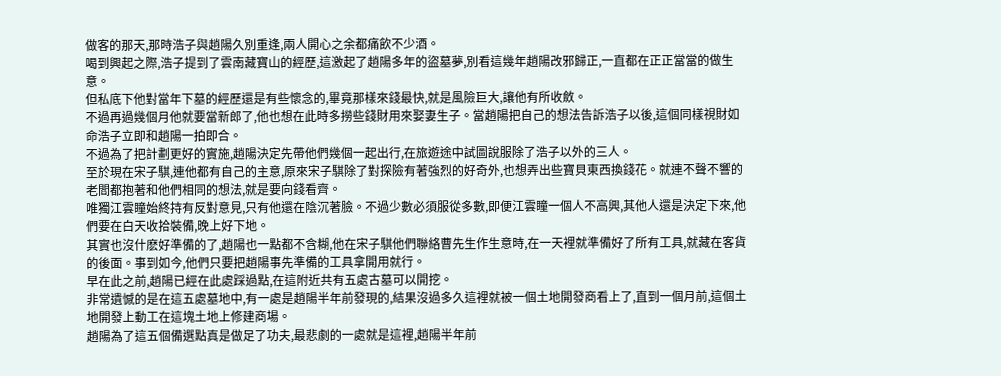做客的那天,那時浩子與趙陽久別重逢,兩人開心之余都痛飲不少酒。
喝到興起之際,浩子提到了雲南藏寶山的經歷,這激起了趙陽多年的盜墓夢,別看這幾年趙陽改邪歸正,一直都在正正當當的做生意。
但私底下他對當年下墓的經歷還是有些懷念的,畢竟那樣來錢最快,就是風險巨大,讓他有所收斂。
不過再過幾個月他就要當新郎了,他也想在此時多撈些錢財用來娶妻生子。當趙陽把自己的想法告訴浩子以後,這個同樣視財如命浩子立即和趙陽一拍即合。
不過為了把計劃更好的實施,趙陽決定先帶他們幾個一起出行,在旅遊途中試圖說服除了浩子以外的三人。
至於現在宋子騏,連他都有自己的主意,原來宋子騏除了對探險有著強烈的好奇外,也想弄出些寶貝東西換錢花。就連不聲不響的老閻都抱著和他們相同的想法,就是要向錢看齊。
唯獨江雲瞳始終持有反對意見,只有他還在陰沉著臉。不過少數必須服從多數,即便江雲瞳一個人不高興,其他人還是決定下來,他們要在白天收拾裝備,晚上好下地。
其實也沒什麽好準備的了,趙陽也一點都不含糊,他在宋子騏他們聯絡曹先生作生意時,在一天裡就準備好了所有工具,就藏在客貨的後面。事到如今,他們只要把趙陽事先準備的工具拿開用就行。
早在此之前,趙陽已經在此處踩過點,在這附近共有五處古墓可以開挖。
非常遺憾的是在這五處墓地中,有一處是趙陽半年前發現的,結果沒過多久這裡就被一個土地開發商看上了,直到一個月前,這個土地開發上動工在這塊土地上修建商場。
趙陽為了這五個備選點真是做足了功夫,最悲劇的一處就是這裡,趙陽半年前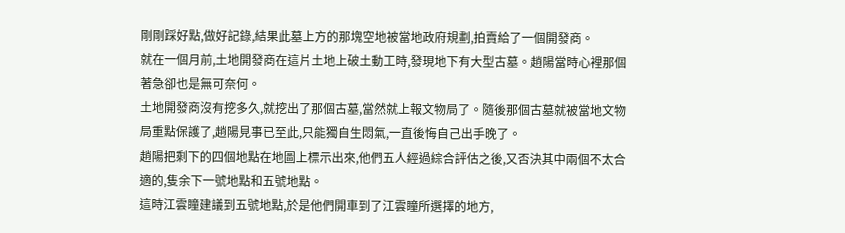剛剛踩好點,做好記錄,結果此墓上方的那塊空地被當地政府規劃,拍賣給了一個開發商。
就在一個月前,土地開發商在這片土地上破土動工時,發現地下有大型古墓。趙陽當時心裡那個著急卻也是無可奈何。
土地開發商沒有挖多久,就挖出了那個古墓,當然就上報文物局了。隨後那個古墓就被當地文物局重點保護了,趙陽見事已至此,只能獨自生悶氣,一直後悔自己出手晚了。
趙陽把剩下的四個地點在地圖上標示出來,他們五人經過綜合評估之後,又否決其中兩個不太合適的,隻余下一號地點和五號地點。
這時江雲瞳建議到五號地點,於是他們開車到了江雲瞳所選擇的地方,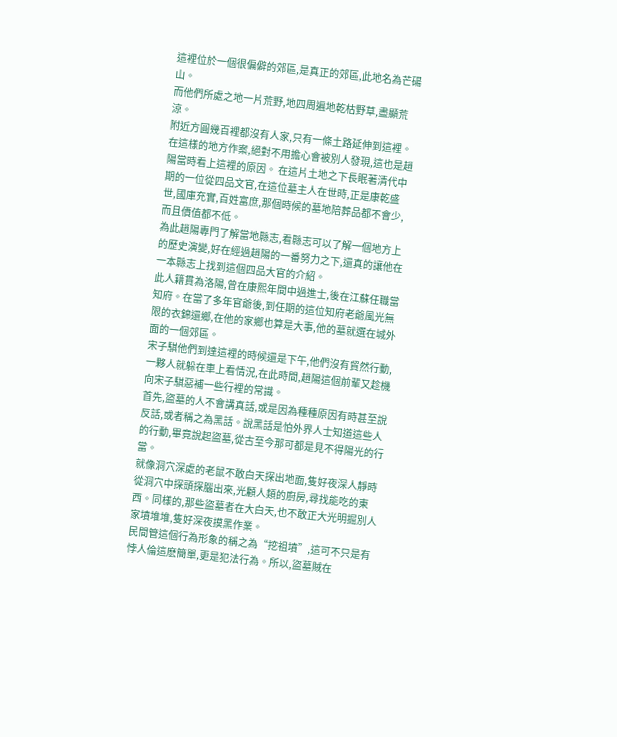這裡位於一個很偏僻的郊區,是真正的郊區,此地名為芒碭山。
而他們所處之地一片荒野,地四周遍地乾枯野草,盡顯荒涼。
附近方圓幾百裡都沒有人家,只有一條土路延伸到這裡。在這樣的地方作案,絕對不用擔心會被別人發現,這也是趙陽當時看上這裡的原因。 在這片土地之下長眠著清代中期的一位從四品文官,在這位墓主人在世時,正是康乾盛世,國庫充實,百姓富庶,那個時候的墓地陪葬品都不會少,而且價值都不低。
為此趙陽專門了解當地縣志,看縣志可以了解一個地方上的歷史演變,好在經過趙陽的一番努力之下,還真的讓他在一本縣志上找到這個四品大官的介紹。
此人籍貫為洛陽,曾在康熙年間中過進士,後在江蘇任職當知府。在當了多年官爺後,到任期的這位知府老爺風光無限的衣錦還鄉,在他的家鄉也算是大事,他的墓就選在城外面的一個郊區。
宋子騏他們到達這裡的時候還是下午,他們沒有貿然行動,一夥人就躲在車上看情況,在此時間,趙陽這個前輩又趁機向宋子騏惡補一些行裡的常識。
首先,盜墓的人不會講真話,或是因為種種原因有時甚至說反話,或者稱之為黑話。說黑話是怕外界人士知道這些人的行動,畢竟說起盜墓,從古至今那可都是見不得陽光的行當。
就像洞穴深處的老鼠不敢白天探出地面,隻好夜深人靜時從洞穴中探頭探腦出來,光顧人類的廚房,尋找能吃的東西。同樣的,那些盜墓者在大白天,也不敢正大光明掘別人家墳堆堆,隻好深夜摸黑作業。
民間管這個行為形象的稱之為“挖祖墳”,這可不只是有悖人倫這麽簡單,更是犯法行為。所以,盜墓賊在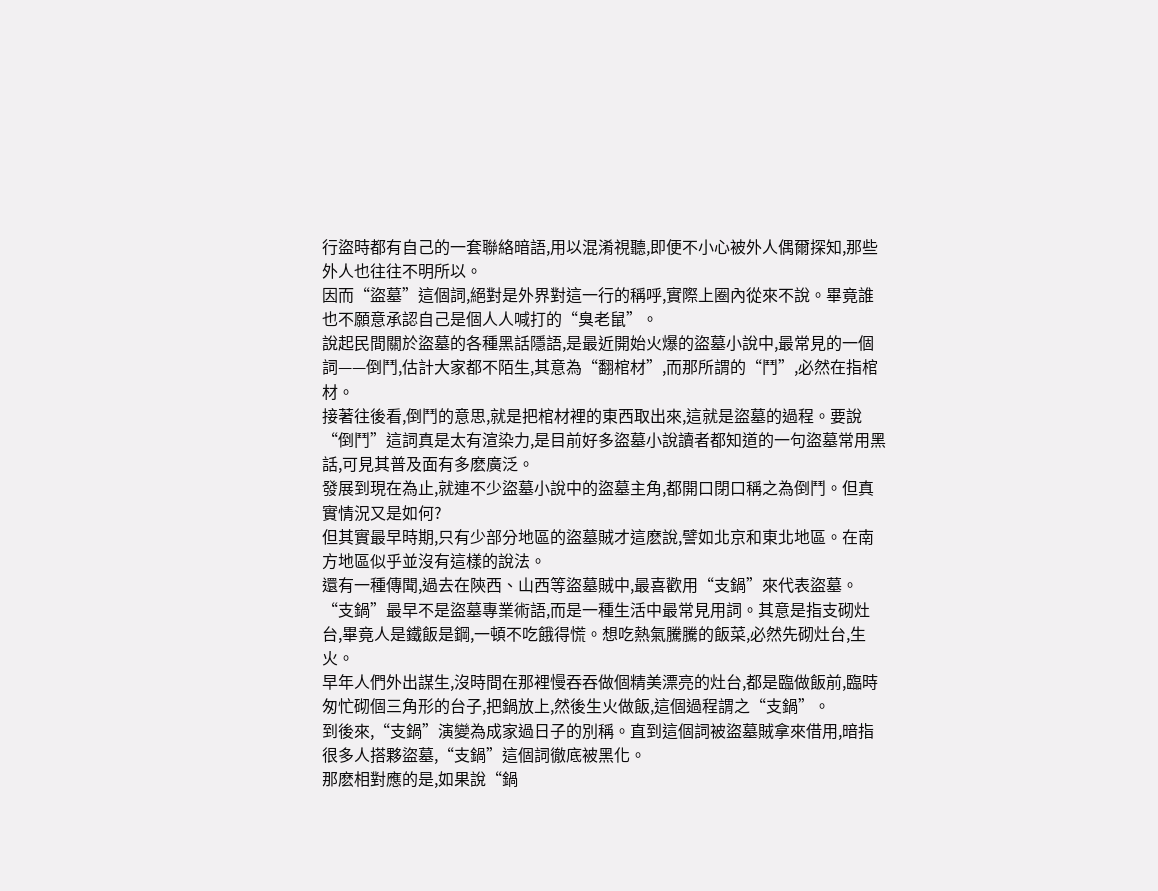行盜時都有自己的一套聯絡暗語,用以混淆視聽,即便不小心被外人偶爾探知,那些外人也往往不明所以。
因而“盜墓”這個詞,絕對是外界對這一行的稱呼,實際上圈內從來不說。畢竟誰也不願意承認自己是個人人喊打的“臭老鼠”。
說起民間關於盜墓的各種黑話隱語,是最近開始火爆的盜墓小說中,最常見的一個詞——倒鬥,估計大家都不陌生,其意為“翻棺材”,而那所謂的“鬥”,必然在指棺材。
接著往後看,倒鬥的意思,就是把棺材裡的東西取出來,這就是盜墓的過程。要說“倒鬥”這詞真是太有渲染力,是目前好多盜墓小說讀者都知道的一句盜墓常用黑話,可見其普及面有多麽廣泛。
發展到現在為止,就連不少盜墓小說中的盜墓主角,都開口閉口稱之為倒鬥。但真實情況又是如何?
但其實最早時期,只有少部分地區的盜墓賊才這麽說,譬如北京和東北地區。在南方地區似乎並沒有這樣的說法。
還有一種傳聞,過去在陝西、山西等盜墓賊中,最喜歡用“支鍋”來代表盜墓。
“支鍋”最早不是盜墓專業術語,而是一種生活中最常見用詞。其意是指支砌灶台,畢竟人是鐵飯是鋼,一頓不吃餓得慌。想吃熱氣騰騰的飯菜,必然先砌灶台,生火。
早年人們外出謀生,沒時間在那裡慢吞吞做個精美漂亮的灶台,都是臨做飯前,臨時匆忙砌個三角形的台子,把鍋放上,然後生火做飯,這個過程謂之“支鍋”。
到後來,“支鍋”演變為成家過日子的別稱。直到這個詞被盜墓賊拿來借用,暗指很多人搭夥盜墓,“支鍋”這個詞徹底被黑化。
那麽相對應的是,如果說“鍋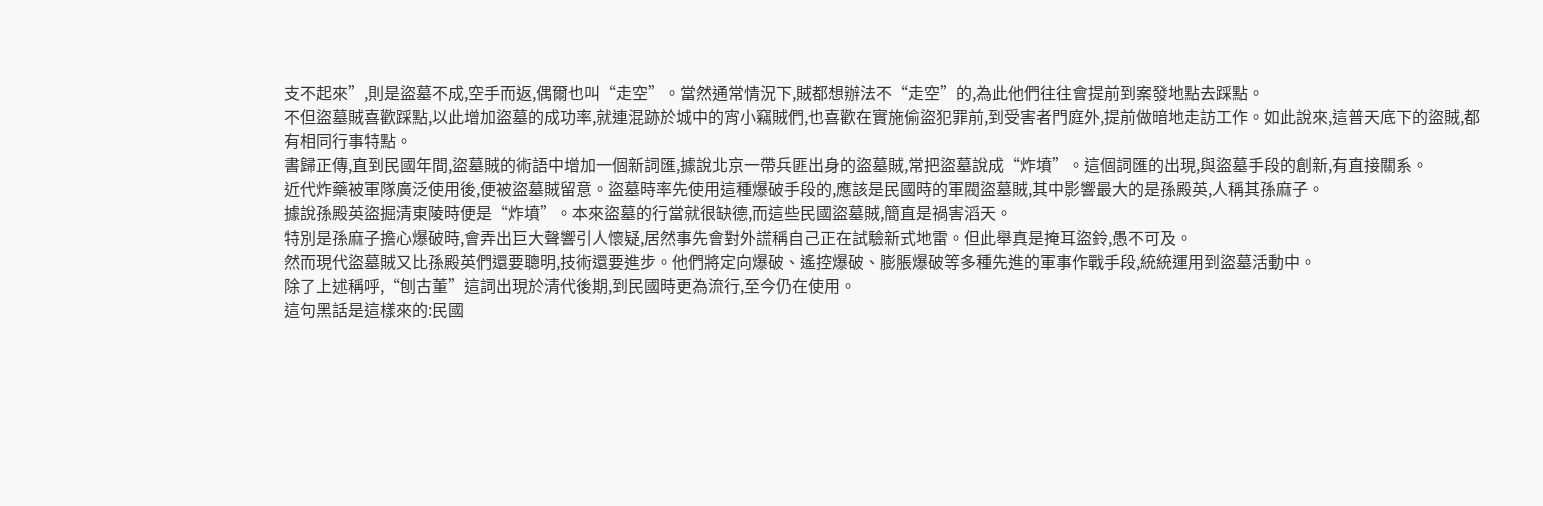支不起來”,則是盜墓不成,空手而返,偶爾也叫“走空”。當然通常情況下,賊都想辦法不“走空”的,為此他們往往會提前到案發地點去踩點。
不但盜墓賊喜歡踩點,以此增加盜墓的成功率,就連混跡於城中的宵小竊賊們,也喜歡在實施偷盜犯罪前,到受害者門庭外,提前做暗地走訪工作。如此說來,這普天底下的盜賊,都有相同行事特點。
書歸正傳,直到民國年間,盜墓賊的術語中增加一個新詞匯,據說北京一帶兵匪出身的盜墓賊,常把盜墓說成“炸墳”。這個詞匯的出現,與盜墓手段的創新,有直接關系。
近代炸藥被軍隊廣泛使用後,便被盜墓賊留意。盜墓時率先使用這種爆破手段的,應該是民國時的軍閥盜墓賊,其中影響最大的是孫殿英,人稱其孫麻子。
據說孫殿英盜掘清東陵時便是“炸墳”。本來盜墓的行當就很缺德,而這些民國盜墓賊,簡直是禍害滔天。
特別是孫麻子擔心爆破時,會弄出巨大聲響引人懷疑,居然事先會對外謊稱自己正在試驗新式地雷。但此舉真是掩耳盜鈴,愚不可及。
然而現代盜墓賊又比孫殿英們還要聰明,技術還要進步。他們將定向爆破、遙控爆破、膨脹爆破等多種先進的軍事作戰手段,統統運用到盜墓活動中。
除了上述稱呼,“刨古董”這詞出現於清代後期,到民國時更為流行,至今仍在使用。
這句黑話是這樣來的:民國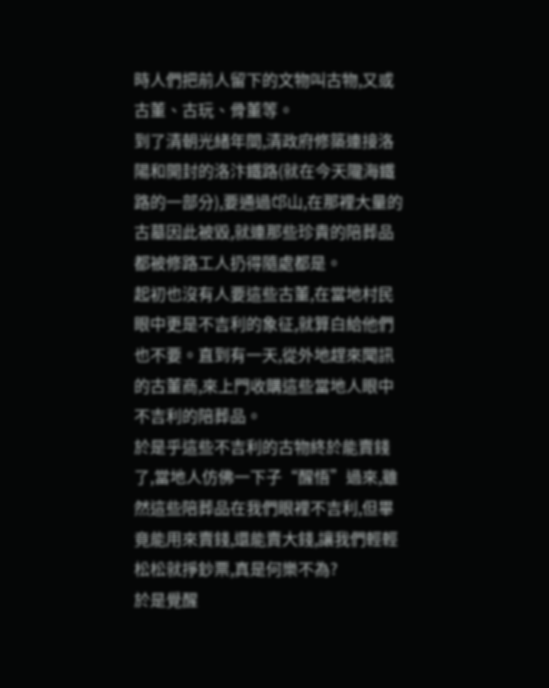時人們把前人留下的文物叫古物,又或古董、古玩、骨董等。
到了清朝光緒年間,清政府修築連接洛陽和開封的洛汴鐵路(就在今天隴海鐵路的一部分),要通過邙山,在那裡大量的古墓因此被毀,就連那些珍貴的陪葬品都被修路工人扔得隨處都是。
起初也沒有人要這些古董,在當地村民眼中更是不吉利的象征,就算白給他們也不要。直到有一天,從外地趕來聞訊的古董商,來上門收購這些當地人眼中不吉利的陪葬品。
於是乎這些不吉利的古物終於能賣錢了,當地人仿佛一下子“醒悟”過來,雖然這些陪葬品在我們眼裡不吉利,但畢竟能用來賣錢,還能賣大錢,讓我們輕輕松松就掙鈔票,真是何樂不為?
於是覺醒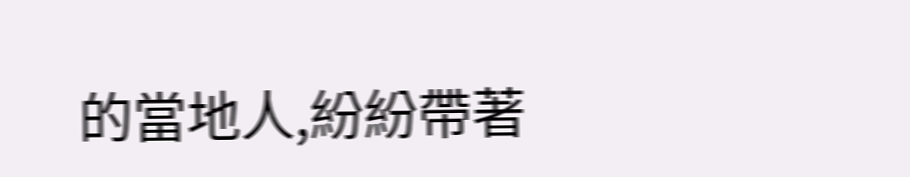的當地人,紛紛帶著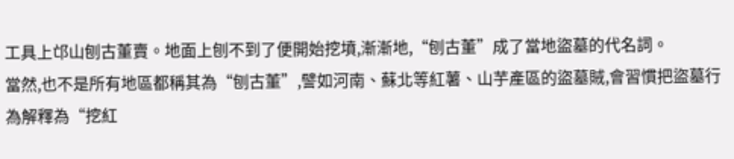工具上邙山刨古董賣。地面上刨不到了便開始挖墳,漸漸地,“刨古董”成了當地盜墓的代名詞。
當然,也不是所有地區都稱其為“刨古董”,譬如河南、蘇北等紅薯、山芋產區的盜墓賊,會習慣把盜墓行為解釋為“挖紅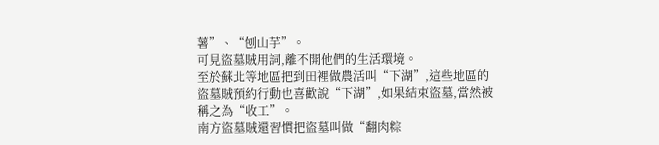薯”、“刨山芋”。
可見盜墓賊用詞,離不開他們的生活環境。
至於蘇北等地區把到田裡做農活叫“下湖”,這些地區的盜墓賊預約行動也喜歡說“下湖”,如果結束盜墓,當然被稱之為“收工”。
南方盜墓賊還習慣把盜墓叫做“翻肉粽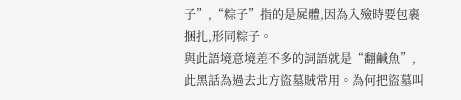子”,“粽子”指的是屍體,因為入殮時要包裹捆扎,形同粽子。
與此語境意境差不多的詞語就是“翻鹹魚”,此黑話為過去北方盜墓賊常用。為何把盜墓叫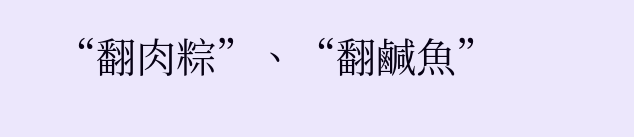“翻肉粽”、“翻鹹魚”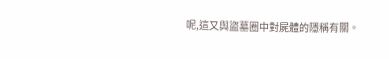呢,這又與盜墓圈中對屍體的隱稱有關。